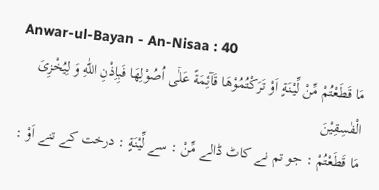Anwar-ul-Bayan - An-Nisaa : 40
مَا قَطَعْتُمْ مِّنْ لِّیْنَةٍ اَوْ تَرَكْتُمُوْهَا قَآئِمَةً عَلٰۤى اُصُوْلِهَا فَبِاِذْنِ اللّٰهِ وَ لِیُخْزِیَ الْفٰسِقِیْنَ
مَا قَطَعْتُمْ : جو تم نے کاٹ ڈالے مِّنْ : سے لِّيْنَةٍ : درخت کے تنے اَوْ :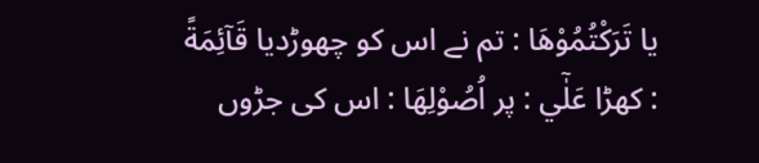یا تَرَكْتُمُوْهَا : تم نے اس کو چھوڑدیا قَآئِمَةً : کھڑا عَلٰٓي : پر اُصُوْلِهَا : اس کی جڑوں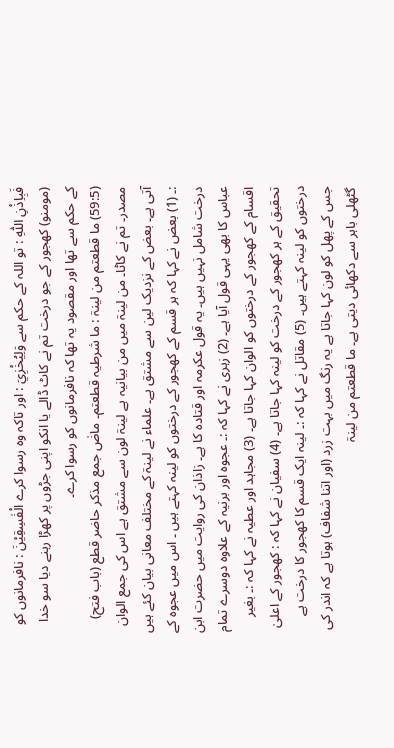فَبِاِذْنِ اللّٰهِ : تو اللہ کے حکم سے وَلِيُخْزِيَ : اور تاکہ وہ رسوا کرے الْفٰسِقِيْنَ : نافرمانوں کو
(مومنو) کھجور کے جو درخت تم نے کاٹ ڈالے یا انکو اپنی جڑوں پر کھڑا رہنے دیا سو خدا کے حکم سے تھا اور مقصود یہ تھا کہ نافرمانوں کو رسوا کرے۔
(59:5) ما قطعتم من لینۃ : ما شرطیہ قطعتم۔ ماضٰ جمع مذکر حاضر قطع (باب فتح) مصدر۔ تم نے کاٹا۔ من لینۃ میں من بیانیہ ہے لینۃ لون سے مشتق ہے اس کی جمع الوان آتی ہے۔ بعض کے نزدیک لین سے مشتق ہے۔ علماء نے لینۃ کے مختلف معانی بیان کئے ہیں :۔ (1) بعض نے کہا کہ ہر قسم کے کھجور کے درختوں کو لینہ کہتے ہیں ۔ اس میں عجوہ کے درخت شامل نہیں ہیں۔ یہ قول عکرمہ اور قتادہ کا ہے۔ زاذان کی روایت میں حضرت ابن عباس کا بھی یہی قول آیا ہے۔ (2) زہری نے کہا کہ :۔ عجوہ اور برنیہ کے علاوہ دوسرے تمام اقسام کے کھجور کے درختوں کو الوان کہا جاتا ہے۔ (3) مجاہد اور عطیہ نے کہا کہ :۔ بغیر تحقیق کے ہر کھجور کے درخت کو لینہ کہا جاتا ہے۔ (4) سفیان نے کہا کہ : کھجور کے اعلیٰ درختوں کو لینہ کہتے ہیں۔ (5) مقاتل نے کہا کہ :۔ لینہ ایک قسم کا کھجور کا درخت ہے جس کے پھل کو لون کہا جاتا ہے یہ رنگ میں بہت زرد (اور اتنا شفاف) ہوتا ہے کہ اندر کی گٹھلی باہر سے دکھائی دیتی ہے۔ ما قطعتم من لینۃ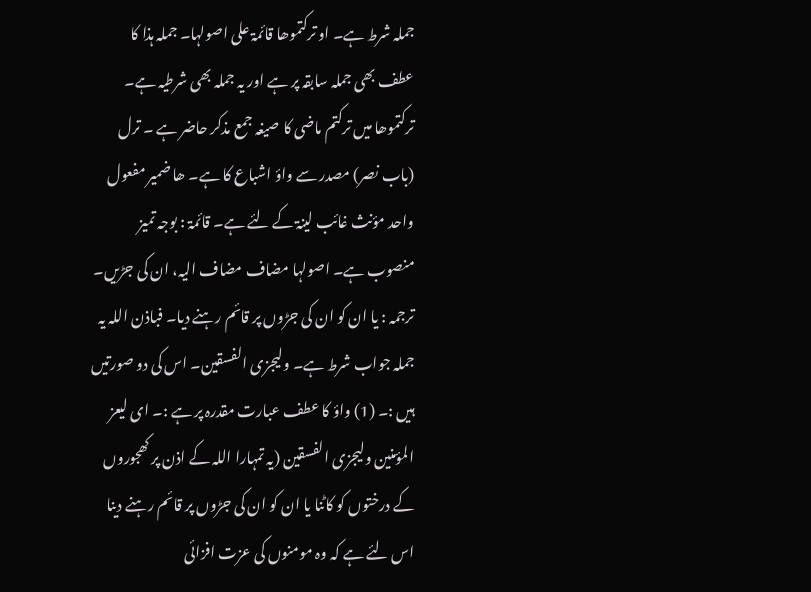جملہ شرط ہے۔ او ترکتموھا قائمۃ علی اصولہا۔ جملہ ہذا کا عطف بھی جملہ سابقہ پر ہے اور یہ جملہ بھی شرطیہ ہے۔ ترکتموھا میں ترکتم ماضی کا صیغہ جمع مذکر حاضر ہے ۔ ترل (باب نصر) مصدر سے واؤ اشباع کا ہے۔ ھا ضمیر مفعول واحد مؤنث غائب لینۃ کے لئے ہے۔ قائمۃ : بوجہ تمیز منصوب ہے۔ اصولہا مضاف مضاف الیہ، ان کی جڑیں۔ ترجمہ : یا ان کو ان کی جڑوں پر قائم رہنے دیا۔ فباذن اللہ یہ جملہ جواب شرط ہے۔ ولیجزی الفسقین۔ اس کی دو صورتیں ہیں :۔ (1) واؤ کا عطف عبارت مقدرہ پر ہے :۔ ای لیعز المؤمنین ولیجزی الفسقین (یہ تمہارا اللہ کے اذن پر کھجوروں کے درختوں کو کاٹنا یا ان کو ان کی جڑوں پر قائم رہنے دینا اس لئے ہے کہ وہ مومنوں کی عزت افزائی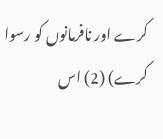کرے اور نافرمانوں کو رسوا کرے) (2) اس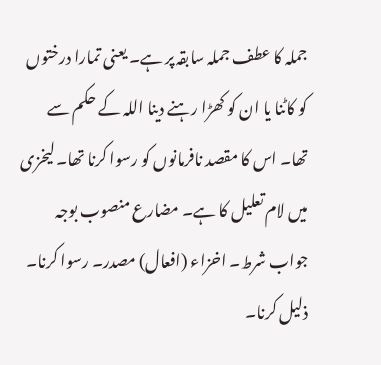جملہ کا عطف جملہ سابقہ پر ہے۔ یعنی تمارا درختوں کو کاٹنا یا ان کو کھڑا رہنے دینا اللہ کے حکم سے تھا۔ اس کا مقصد نافرمانوں کو رسوا کرنا تھا۔ لیخزی میں لام تعلیل کا ہے۔ مضارع منصوب بوجہ جواب شرط۔ اخزاء (افعال) مصدر۔ رسوا کرنا۔ ذلیل کرنا۔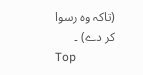(تاکہ وہ رسوا کر دے) ۔
Top